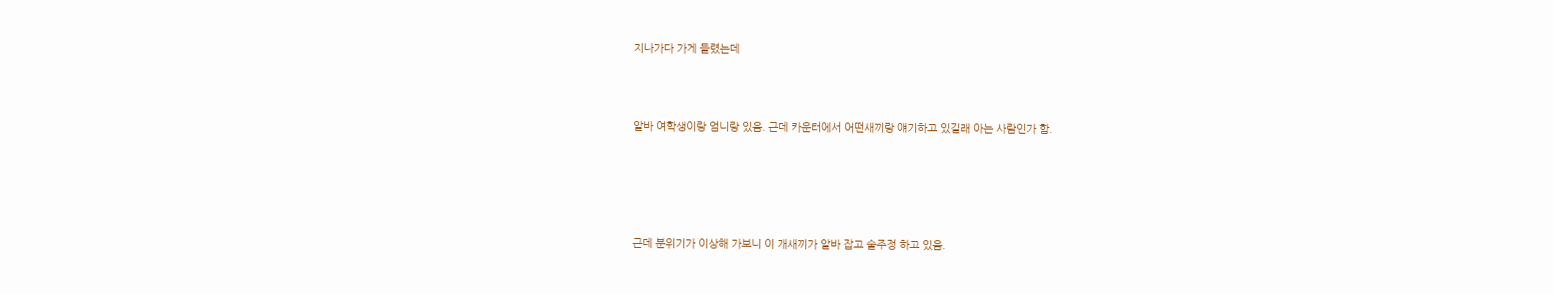지나가다 가게 들렸는데



알바 여학생이랑 엄니랑 있음. 근데 카운터에서 어떤새끼랑 얘기하고 있길래 아는 사람인가 함.





근데 분위기가 이상해 가보니 이 개새끼가 알바 잡고 술주정 하고 있음.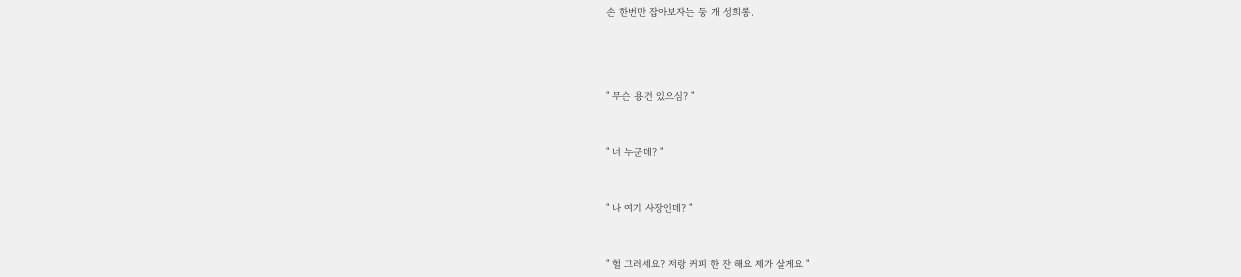손 한번만 잡아보자는 둥 개 성희롱.





" 무슨 용건 있으심? "



" 너 누군데? "



" 나 여기 사장인데? "



" 헐 그러세요? 저랑 커피 한 잔 해요 제가 살게요 "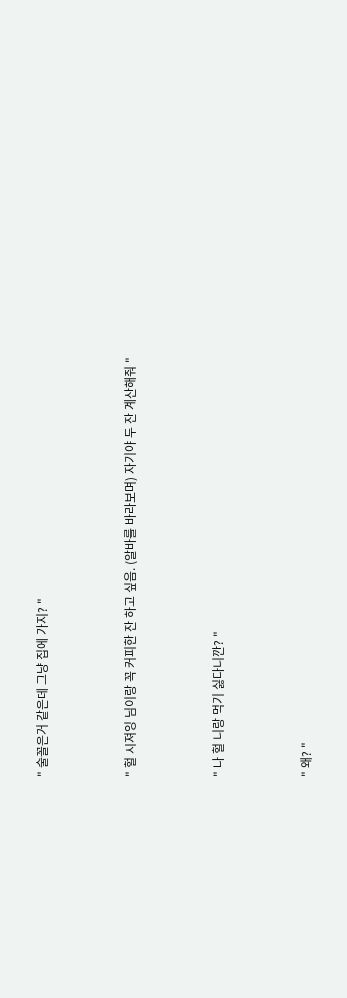" 술꼴은거 같은데 그냥 집에 가지? "



" 헐 시져잉 님이랑 꼭 커피한 잔 하고 싶음. (알바를 바라보며) 자기야 두 잔 계산해줘 "



" 나 헐 니랑 먹기 싫다니깐? "



" 왜? "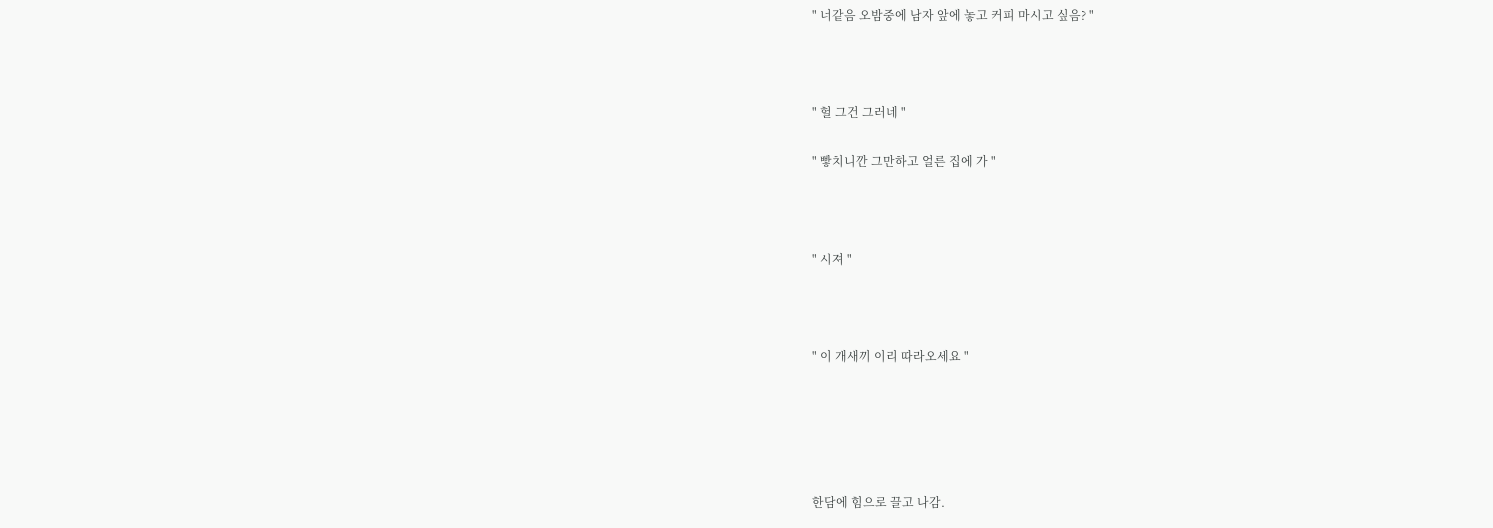" 너같음 오밤중에 남자 앞에 놓고 커피 마시고 싶음? "



" 헐 그건 그러네 "

" 빻치니깐 그만하고 얼른 집에 가 "



" 시져 "



" 이 개새끼 이리 따라오세요 "





한담에 힘으로 끌고 나감.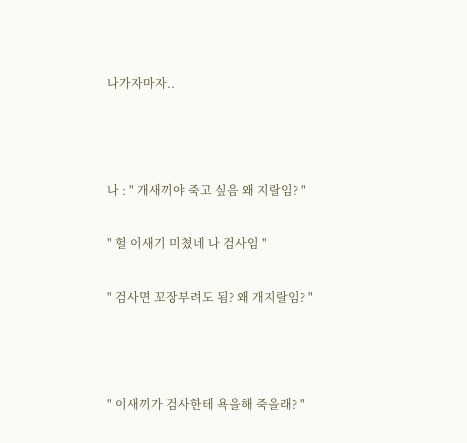나가자마자..



나 : " 개새끼야 죽고 싶음 왜 지랄임? "

" 헐 이새기 미쳤네 나 검사임 "

" 검사면 꼬장부려도 됨? 왜 개지랄임? "



" 이새끼가 검사한테 욕을해 죽을래? "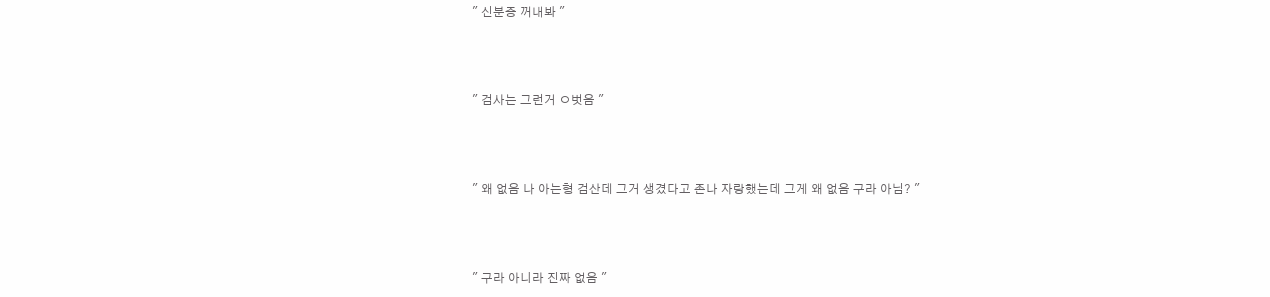" 신분증 꺼내봐 "



" 검사는 그런거 ㅇ벗음 "



" 왜 없음 나 아는형 검산데 그거 생겼다고 존나 자랑했는데 그게 왜 없음 구라 아님? "



" 구라 아니라 진짜 없음 "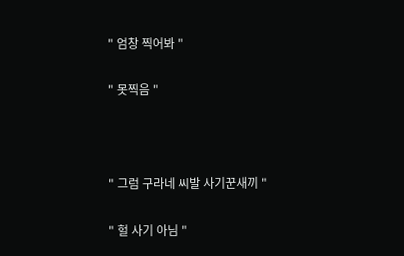" 엄창 찍어봐 "

" 못찍음 "



" 그럼 구라네 씨발 사기꾼새끼 "

" 헐 사기 아님 "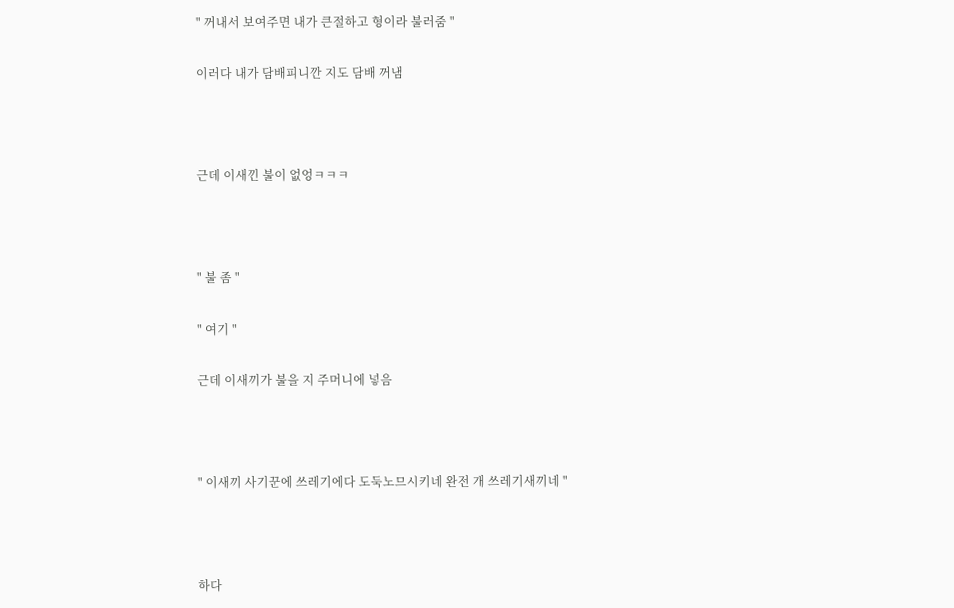" 꺼내서 보여주면 내가 큰절하고 형이라 불러줌 "

이러다 내가 담배피니깐 지도 담배 꺼냄



근데 이새낀 불이 없엉ㅋㅋㅋ



" 불 좀 "

" 여기 "

근데 이새끼가 불을 지 주머니에 넣음



" 이새끼 사기꾼에 쓰레기에다 도둑노므시키네 완전 개 쓰레기새끼네 "



하다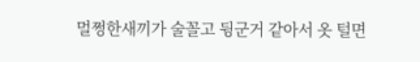멀쩡한새끼가 술꼴고 뒹군거 같아서 옷 털면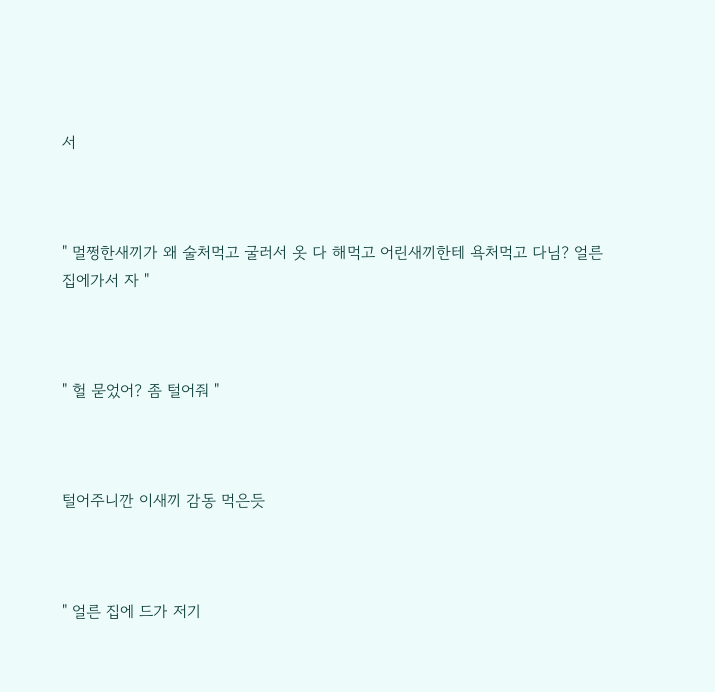서



" 멀쩡한새끼가 왜 술처먹고 굴러서 옷 다 해먹고 어린새끼한테 욕처먹고 다님? 얼른 집에가서 자 "



" 헐 묻었어? 좀 털어줘 "



털어주니깐 이새끼 감동 먹은듯



" 얼른 집에 드가 저기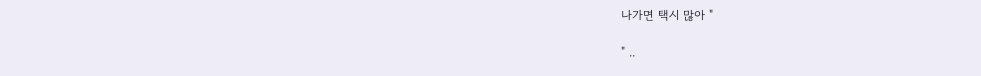나가면 택시 많아 "

" ..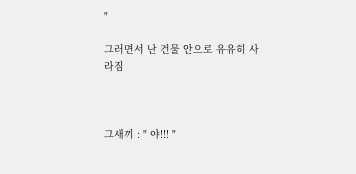"

그러면서 난 건물 안으로 유유히 사라짐



그새끼 : " 야!!! "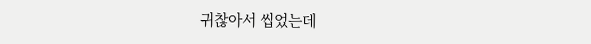귀찮아서 씹었는데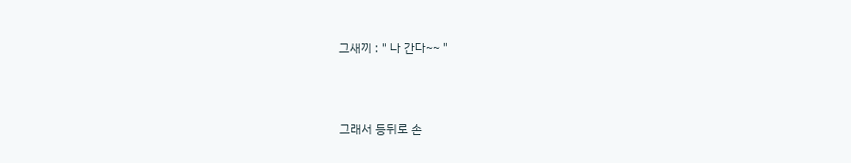그새끼 : " 나 간다~~ "



그래서 등뒤로 손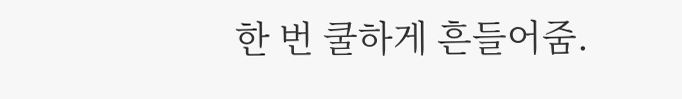한 번 쿨하게 흔들어줌.